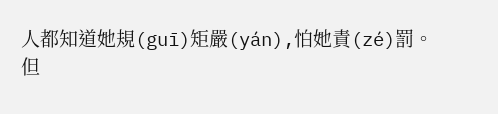人都知道她規(guī)矩嚴(yán),怕她責(zé)罰。
但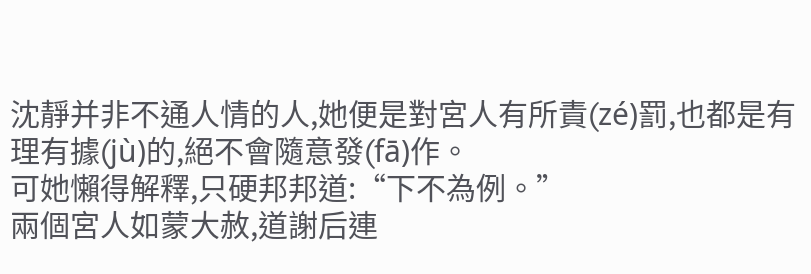沈靜并非不通人情的人,她便是對宮人有所責(zé)罰,也都是有理有據(jù)的,絕不會隨意發(fā)作。
可她懶得解釋,只硬邦邦道:“下不為例。”
兩個宮人如蒙大赦,道謝后連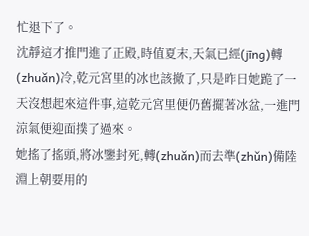忙退下了。
沈靜這才推門進了正殿,時值夏末,天氣已經(jīng)轉(zhuǎn)冷,乾元宮里的冰也該撤了,只是昨日她跪了一天沒想起來這件事,這乾元宮里便仍舊擺著冰盆,一進門涼氣便迎面撲了過來。
她搖了搖頭,將冰鑒封死,轉(zhuǎn)而去準(zhǔn)備陸淵上朝要用的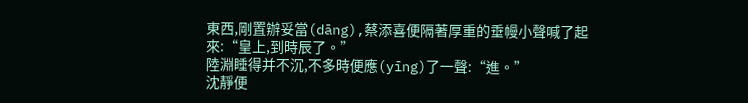東西,剛置辦妥當(dāng),蔡添喜便隔著厚重的垂幔小聲喊了起來:“皇上,到時辰了。”
陸淵睡得并不沉,不多時便應(yīng)了一聲:“進。”
沈靜便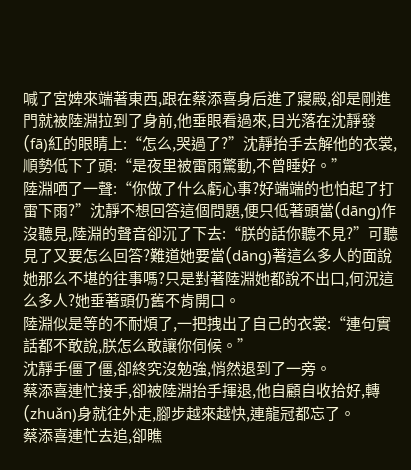喊了宮婢來端著東西,跟在蔡添喜身后進了寢殿,卻是剛進門就被陸淵拉到了身前,他垂眼看過來,目光落在沈靜發(fā)紅的眼睛上:“怎么,哭過了?”沈靜抬手去解他的衣裳,順勢低下了頭:“是夜里被雷雨驚動,不曾睡好。”
陸淵哂了一聲:“你做了什么虧心事?好端端的也怕起了打雷下雨?”沈靜不想回答這個問題,便只低著頭當(dāng)作沒聽見,陸淵的聲音卻沉了下去:“朕的話你聽不見?”可聽見了又要怎么回答?難道她要當(dāng)著這么多人的面說她那么不堪的往事嗎?只是對著陸淵她都說不出口,何況這么多人?她垂著頭仍舊不肯開口。
陸淵似是等的不耐煩了,一把拽出了自己的衣裳:“連句實話都不敢說,朕怎么敢讓你伺候。”
沈靜手僵了僵,卻終究沒勉強,悄然退到了一旁。
蔡添喜連忙接手,卻被陸淵抬手揮退,他自顧自收拾好,轉(zhuǎn)身就往外走,腳步越來越快,連龍冠都忘了。
蔡添喜連忙去追,卻瞧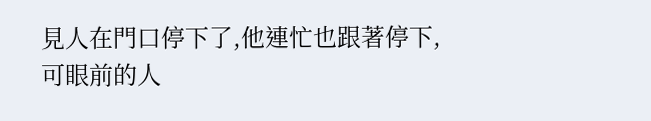見人在門口停下了,他連忙也跟著停下,可眼前的人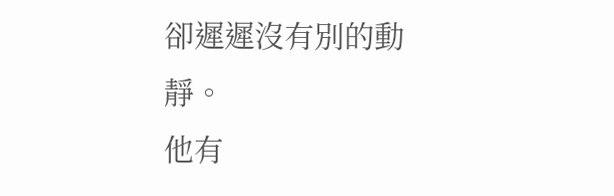卻遲遲沒有別的動靜。
他有